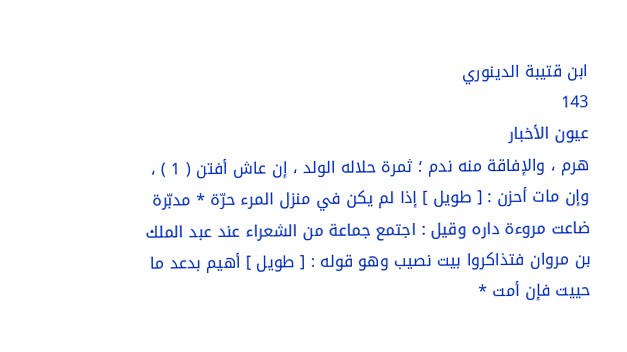ابن قتيبة الدينوري
143
عيون الأخبار
هرم ، والإفاقة منه ندم ؛ ثمرة حلاله الولد ، إن عاش أفتن ( 1 ) ، وإن مات أحزن : [ طويل ] إذا لم يكن في منزل المرء حرّة * مدبّرة ضاعت مروءة داره وقيل : اجتمع جماعة من الشعراء عند عبد الملك بن مروان فتذاكروا بيت نصيب وهو قوله : [ طويل ] أهيم بدعد ما حييت فإن أمت *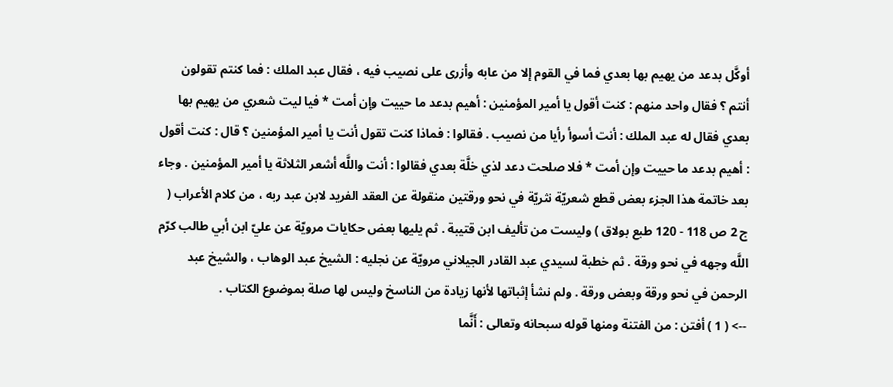أوكَّل بدعد من يهيم بها بعدي فما في القوم إلا من عابه وأزرى على نصيب فيه ، فقال عبد الملك : فما كنتم تقولون أنتم ؟ فقال واحد منهم : كنت أقول يا أمير المؤمنين : أهيم بدعد ما حييت وإن أمت * فيا ليت شعري من يهيم بها بعدي فقال له عبد الملك : أنت أسوأ رأيا من نصيب . فقالوا : فماذا كنت تقول أنت يا أمير المؤمنين ؟ قال : كنت أقول : أهيم بدعد ما حييت وإن أمت * فلا صلحت دعد لذي خلَّة بعدي فقالوا : أنت واللَّه أشعر الثلاثة يا أمير المؤمنين . وجاء بعد خاتمة هذا الجزء بعض قطع شعريّة نثريّة في نحو ورقتين منقولة عن العقد الفريد لابن عبد ربه ، من كلام الأعراب ( ج 2 ص 118 - 120 طبع بولاق ) وليست من تأليف ابن قتيبة . ثم يليها بعض حكايات مرويّة عن عليّ ابن أبي طالب كرّم اللَّه وجهه في نحو ورقة . ثم خطبة لسيدي عبد القادر الجيلاني مرويّة عن نجليه : الشيخ عبد الوهاب ، والشيخ عبد الرحمن في نحو ورقة وبعض ورقة . ولم نشأ إثباتها لأنها زيادة من الناسخ وليس لها صلة بموضوع الكتاب .
--> ( 1 ) أفتن : من الفتنة ومنها قوله سبحانه وتعالى : أَنَّما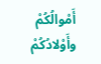أَمْوالُكُمْ وأَوْلادُكُمْ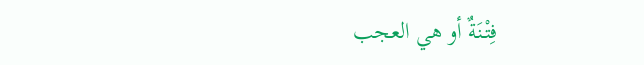فِتْنَةٌ أو هي العجب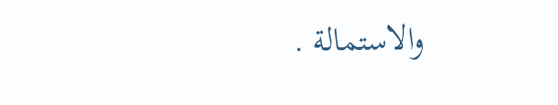والاستمالة .